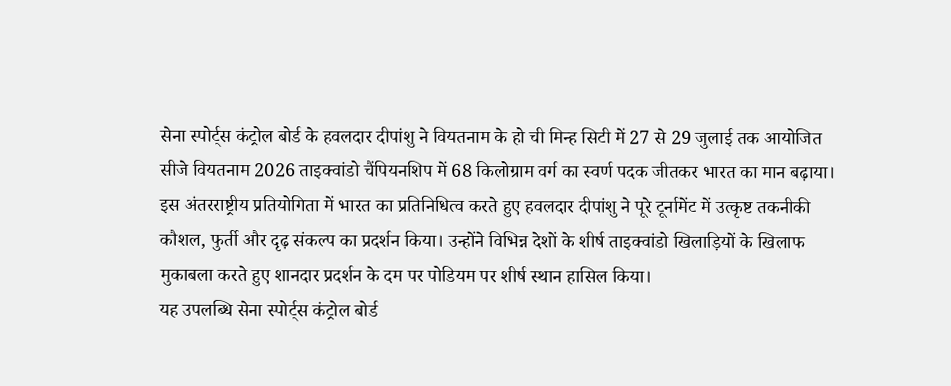सेना स्पोर्ट्स कंट्रोल बोर्ड के हवलदार दीपांशु ने वियतनाम के हो ची मिन्ह सिटी में 27 से 29 जुलाई तक आयोजित सीजे वियतनाम 2026 ताइक्वांडो चैंपियनशिप में 68 किलोग्राम वर्ग का स्वर्ण पदक जीतकर भारत का मान बढ़ाया।
इस अंतरराष्ट्रीय प्रतियोगिता में भारत का प्रतिनिधित्व करते हुए हवलदार दीपांशु ने पूरे टूर्नामेंट में उत्कृष्ट तकनीकी कौशल, फुर्ती और दृढ़ संकल्प का प्रदर्शन किया। उन्होंने विभिन्न देशों के शीर्ष ताइक्वांडो खिलाड़ियों के खिलाफ मुकाबला करते हुए शानदार प्रदर्शन के दम पर पोडियम पर शीर्ष स्थान हासिल किया।
यह उपलब्धि सेना स्पोर्ट्स कंट्रोल बोर्ड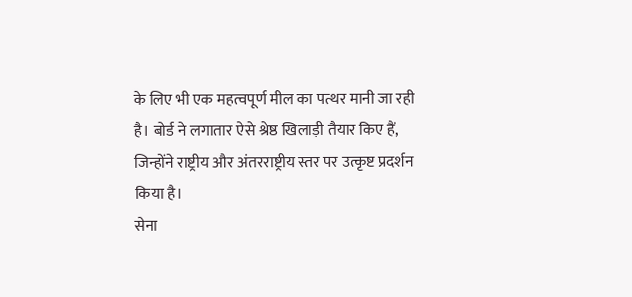के लिए भी एक महत्वपूर्ण मील का पत्थर मानी जा रही है। बोर्ड ने लगातार ऐसे श्रेष्ठ खिलाड़ी तैयार किए हैं, जिन्होंने राष्ट्रीय और अंतरराष्ट्रीय स्तर पर उत्कृष्ट प्रदर्शन किया है।
सेना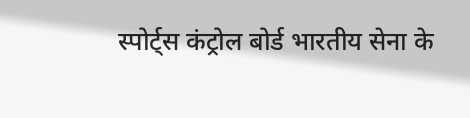स्पोर्ट्स कंट्रोल बोर्ड भारतीय सेना के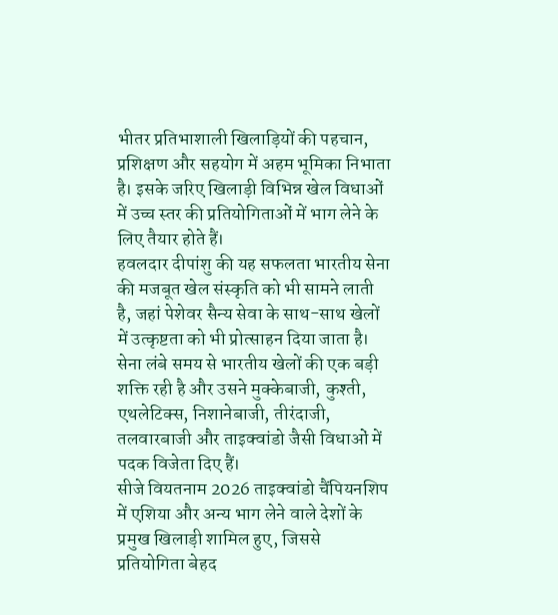भीतर प्रतिभाशाली खिलाड़ियों की पहचान, प्रशिक्षण और सहयोग में अहम भूमिका निभाता है। इसके जरिए खिलाड़ी विभिन्न खेल विधाओं में उच्च स्तर की प्रतियोगिताओं में भाग लेने के लिए तैयार होते हैं।
हवलदार दीपांशु की यह सफलता भारतीय सेना की मजबूत खेल संस्कृति को भी सामने लाती है, जहां पेशेवर सैन्य सेवा के साथ-साथ खेलों में उत्कृष्टता को भी प्रोत्साहन दिया जाता है। सेना लंबे समय से भारतीय खेलों की एक बड़ी शक्ति रही है और उसने मुक्केबाजी, कुश्ती, एथलेटिक्स, निशानेबाजी, तीरंदाजी, तलवारबाजी और ताइक्वांडो जैसी विधाओं में पदक विजेता दिए हैं।
सीजे वियतनाम 2026 ताइक्वांडो चैंपियनशिप में एशिया और अन्य भाग लेने वाले देशों के प्रमुख खिलाड़ी शामिल हुए, जिससे प्रतियोगिता बेहद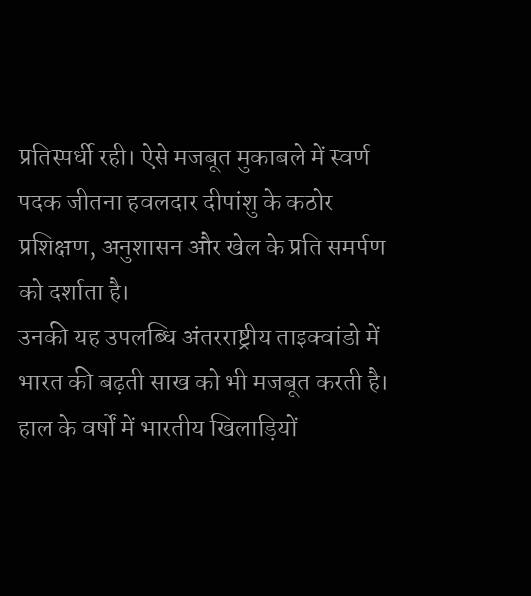प्रतिस्पर्धी रही। ऐसे मजबूत मुकाबले में स्वर्ण पदक जीतना हवलदार दीपांशु के कठोर प्रशिक्षण, अनुशासन और खेल के प्रति समर्पण को दर्शाता है।
उनकी यह उपलब्धि अंतरराष्ट्रीय ताइक्वांडो में भारत की बढ़ती साख को भी मजबूत करती है। हाल के वर्षों में भारतीय खिलाड़ियों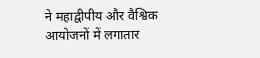ने महाद्वीपीय और वैश्विक आयोजनों में लगातार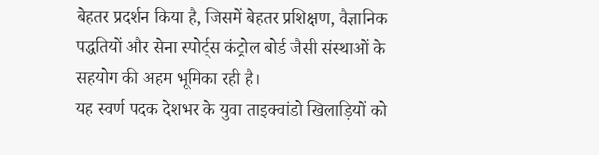बेहतर प्रदर्शन किया है, जिसमें बेहतर प्रशिक्षण, वैज्ञानिक पद्धतियों और सेना स्पोर्ट्स कंट्रोल बोर्ड जैसी संस्थाओं के सहयोग की अहम भूमिका रही है।
यह स्वर्ण पदक देशभर के युवा ताइक्वांडो खिलाड़ियों को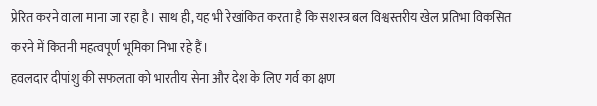प्रेरित करने वाला माना जा रहा है। साथ ही, यह भी रेखांकित करता है कि सशस्त्र बल विश्वस्तरीय खेल प्रतिभा विकसित करने में कितनी महत्वपूर्ण भूमिका निभा रहे हैं।
हवलदार दीपांशु की सफलता को भारतीय सेना और देश के लिए गर्व का क्षण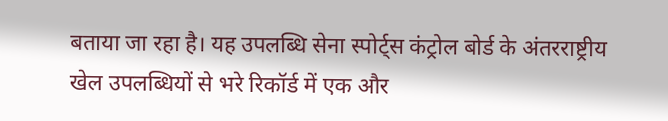बताया जा रहा है। यह उपलब्धि सेना स्पोर्ट्स कंट्रोल बोर्ड के अंतरराष्ट्रीय खेल उपलब्धियों से भरे रिकॉर्ड में एक और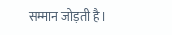सम्मान जोड़ती है।